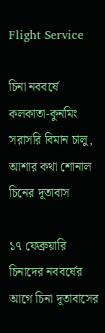Flight Service

চিনা নববর্ষে কলকাতা-কুনমিং সরাসরি বিমান চালু, আশার কথা শোনাল চিনের দূতাবাস

১৭ ফেব্রুয়ারি চিনাদের নববর্ষের আগে চিনা দূতাবাসের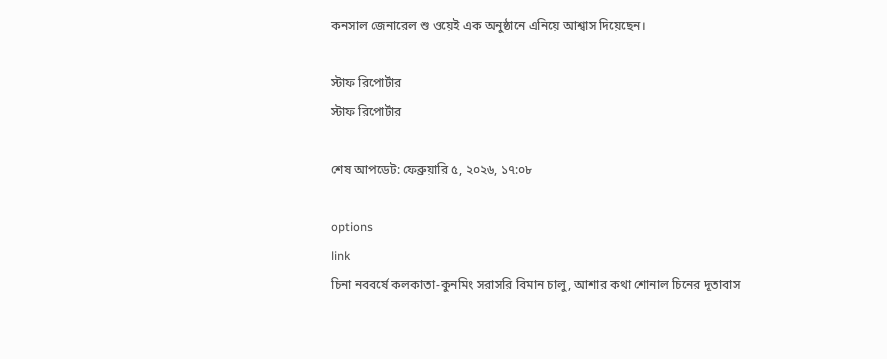কনসাল জেনারেল শু ওয়েই এক অনুষ্ঠানে এনিয়ে আশ্বাস দিয়েছেন।

স্টাফ রিপোর্টার
স্টাফ রিপোর্টার

শেষ আপডেট: ফেব্রুয়ারি ৫, ২০২৬, ১৭:০৮

options
link
চিনা নববর্ষে কলকাতা-কুনমিং সরাসরি বিমান চালু, আশার কথা শোনাল চিনের দূতাবাস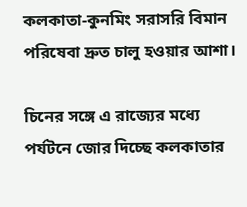কলকাতা-কুনমিং সরাসরি বিমান পরিষেবা দ্রুত চালু হওয়ার আশা।

চিনের সঙ্গে এ রাজ্যের মধ্যে পর্যটনে জোর দিচ্ছে কলকাতার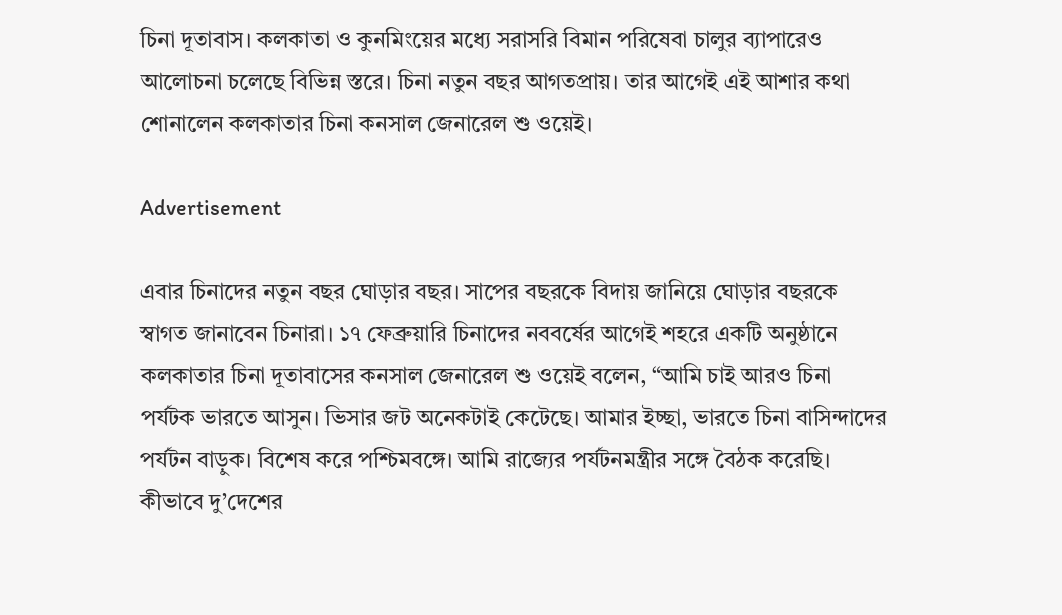চিনা দূতাবাস। কলকাতা ও কুনমিংয়ের মধ্যে সরাসরি বিমান পরিষেবা চালুর ব্যাপারেও আলোচনা চলেছে বিভিন্ন স্তরে। চিনা নতুন বছর আগতপ্রায়। তার আগেই এই আশার কথা শোনালেন কলকাতার চিনা কনসাল জেনারেল শু ওয়েই।

Advertisement

এবার চিনাদের নতুন বছর ঘোড়ার বছর। সাপের বছরকে বিদায় জানিয়ে ঘোড়ার বছরকে স্বাগত জানাবেন চিনারা। ১৭ ফেব্রুয়ারি চিনাদের নববর্ষের আগেই শহরে একটি অনুষ্ঠানে কলকাতার চিনা দূতাবাসের কনসাল জেনারেল শু ওয়েই বলেন, “আমি চাই আরও চিনা পর্যটক ভারতে আসুন। ভিসার জট অনেকটাই কেটেছে। আমার ইচ্ছা, ভারতে চিনা বাসিন্দাদের পর্যটন বাড়ুক। বিশেষ করে পশ্চিমবঙ্গে। আমি রাজ্যের পর্যটনমন্ত্রীর সঙ্গে বৈঠক করেছি। কীভাবে দু’দেশের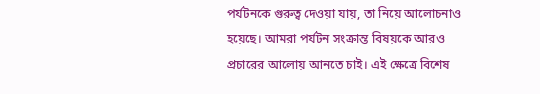পর্যটনকে গুরুত্ব দেওয়া যায়, তা নিয়ে আলোচনাও হয়েছে। আমরা পর্যটন সংক্রান্ত বিষয়কে আরও প্রচারের আলোয় আনতে চাই। এই ক্ষেত্রে বিশেষ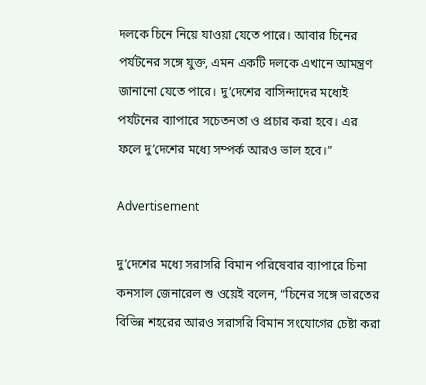দলকে চিনে নিয়ে যাওয়া যেতে পারে। আবার চিনের পর্যটনের সঙ্গে যুক্ত, এমন একটি দলকে এখানে আমন্ত্রণ জানানো যেতে পারে। দু’দেশের বাসিন্দাদের মধ্যেই পর্যটনের ব্যাপারে সচেতনতা ও প্রচার করা হবে। এর ফলে দু’দেশের মধ্যে সম্পর্ক আরও ভাল হবে।”

Advertisement

দু’দেশের মধ্যে সরাসরি বিমান পরিষেবার ব্যাপারে চিনা কনসাল জেনারেল শু ওয়েই বলেন, “চিনের সঙ্গে ভারতের বিভিন্ন শহরের আরও সরাসরি বিমান সংযোগের চেষ্টা করা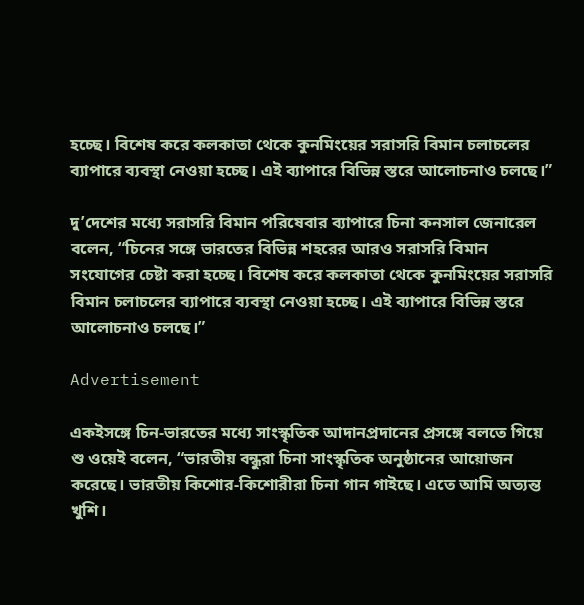হচ্ছে। বিশেষ করে কলকাতা থেকে কুনমিংয়ের সরাসরি বিমান চলাচলের ব্যাপারে ব্যবস্থা নেওয়া হচ্ছে। এই ব্যাপারে বিভিন্ন স্তরে আলোচনাও চলছে।”

দু’দেশের মধ্যে সরাসরি বিমান পরিষেবার ব্যাপারে চিনা কনসাল জেনারেল বলেন, “চিনের সঙ্গে ভারতের বিভিন্ন শহরের আরও সরাসরি বিমান সংযোগের চেষ্টা করা হচ্ছে। বিশেষ করে কলকাতা থেকে কুনমিংয়ের সরাসরি বিমান চলাচলের ব্যাপারে ব্যবস্থা নেওয়া হচ্ছে। এই ব্যাপারে বিভিন্ন স্তরে আলোচনাও চলছে।”

Advertisement

একইসঙ্গে চিন-ভারতের মধ্যে সাংস্কৃতিক আদানপ্রদানের প্রসঙ্গে বলতে গিয়ে শু ওয়েই বলেন, “ভারতীয় বন্ধুরা চিনা সাংস্কৃতিক অনুষ্ঠানের আয়োজন করেছে। ভারতীয় কিশোর-কিশোরীরা চিনা গান গাইছে। এতে আমি অত্যন্ত খুশি।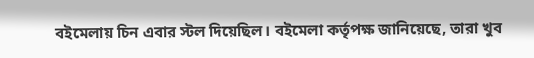বইমেলায় চিন এবার স্টল দিয়েছিল। বইমেলা কর্তৃপক্ষ জানিয়েছে, তারা খুব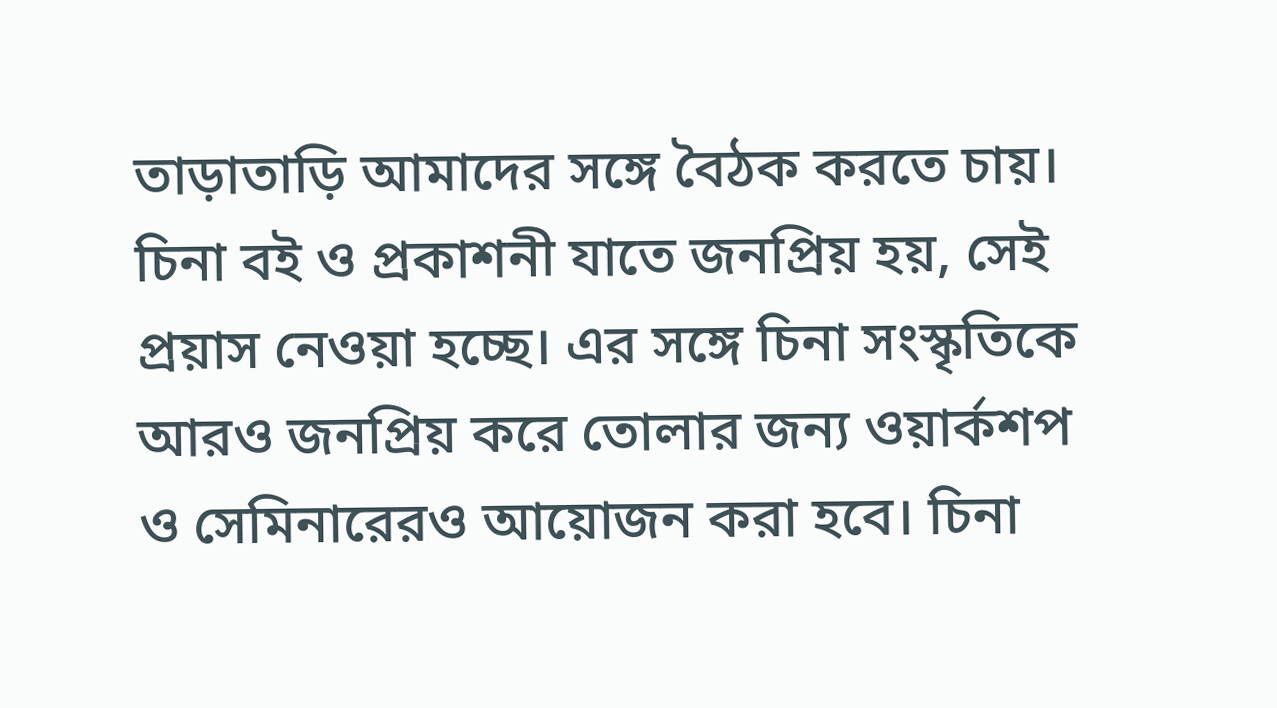তাড়াতাড়ি আমাদের সঙ্গে বৈঠক করতে চায়। চিনা বই ও প্রকাশনী যাতে জনপ্রিয় হয়, সেই প্রয়াস নেওয়া হচ্ছে। এর সঙ্গে চিনা সংস্কৃতিকে আরও জনপ্রিয় করে তোলার জন্য ওয়ার্কশপ ও সেমিনারেরও আয়োজন করা হবে। চিনা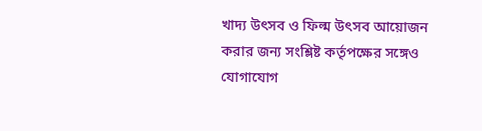খাদ্য উৎসব ও ফিল্ম উৎসব আয়োজন করার জন্য সংশ্লিষ্ট কর্তৃপক্ষের সঙ্গেও যোগাযোগ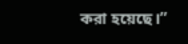করা হয়েছে।”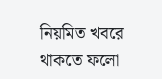নিয়মিত খবরে থাকতে ফলো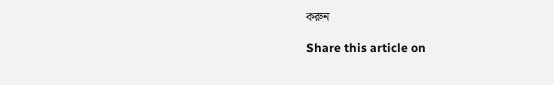করুন

Share this article on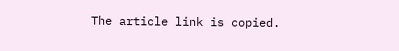The article link is copied.